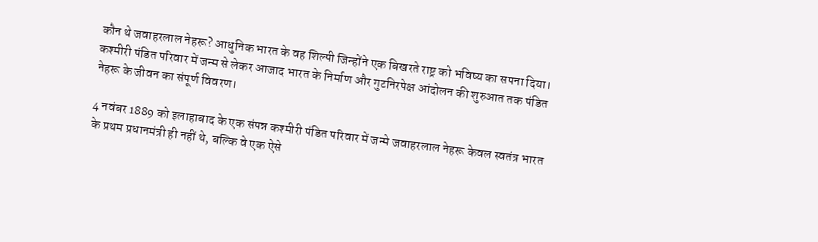कौन थे जवाहरलाल नेहरू? आधुनिक भारत के वह शिल्पी जिन्होंने एक बिखरते राष्ट्र को भविष्य का सपना दिया।
कश्मीरी पंडित परिवार में जन्म से लेकर आजाद भारत के निर्माण और गुटनिरपेक्ष आंदोलन की शुरुआत तक पंडित नेहरू के जीवन का संपूर्ण विवरण।

4 नवंबर 1889 को इलाहाबाद के एक संपन्न कश्मीरी पंडित परिवार में जन्मे जवाहरलाल नेहरू केवल स्वतंत्र भारत के प्रथम प्रधानमंत्री ही नहीं थे, बल्कि वे एक ऐसे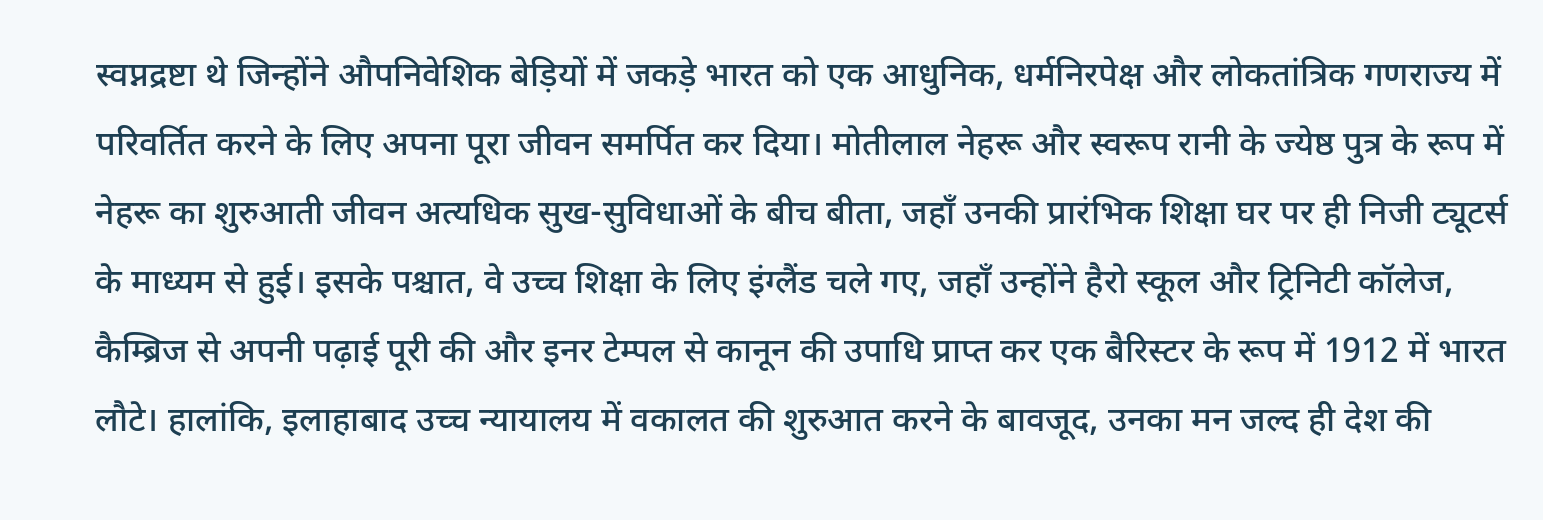स्वप्नद्रष्टा थे जिन्होंने औपनिवेशिक बेड़ियों में जकड़े भारत को एक आधुनिक, धर्मनिरपेक्ष और लोकतांत्रिक गणराज्य में परिवर्तित करने के लिए अपना पूरा जीवन समर्पित कर दिया। मोतीलाल नेहरू और स्वरूप रानी के ज्येष्ठ पुत्र के रूप में नेहरू का शुरुआती जीवन अत्यधिक सुख-सुविधाओं के बीच बीता, जहाँ उनकी प्रारंभिक शिक्षा घर पर ही निजी ट्यूटर्स के माध्यम से हुई। इसके पश्चात, वे उच्च शिक्षा के लिए इंग्लैंड चले गए, जहाँ उन्होंने हैरो स्कूल और ट्रिनिटी कॉलेज, कैम्ब्रिज से अपनी पढ़ाई पूरी की और इनर टेम्पल से कानून की उपाधि प्राप्त कर एक बैरिस्टर के रूप में 1912 में भारत लौटे। हालांकि, इलाहाबाद उच्च न्यायालय में वकालत की शुरुआत करने के बावजूद, उनका मन जल्द ही देश की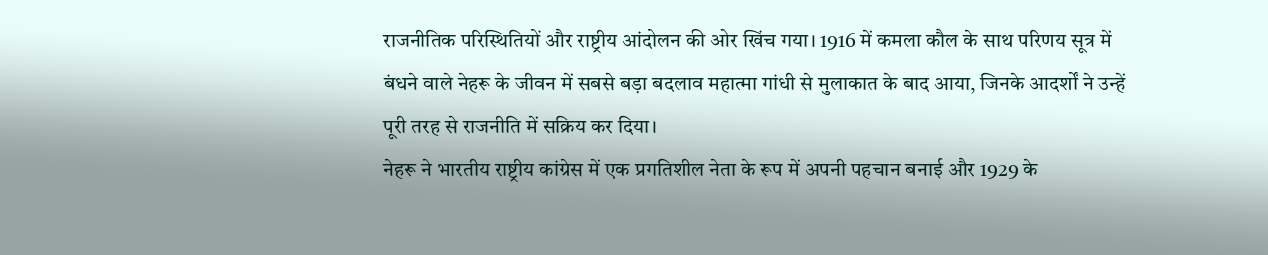राजनीतिक परिस्थितियों और राष्ट्रीय आंदोलन की ओर खिंच गया। 1916 में कमला कौल के साथ परिणय सूत्र में बंधने वाले नेहरू के जीवन में सबसे बड़ा बदलाव महात्मा गांधी से मुलाकात के बाद आया, जिनके आदर्शों ने उन्हें पूरी तरह से राजनीति में सक्रिय कर दिया।
नेहरू ने भारतीय राष्ट्रीय कांग्रेस में एक प्रगतिशील नेता के रूप में अपनी पहचान बनाई और 1929 के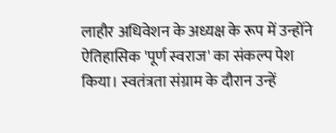लाहौर अधिवेशन के अध्यक्ष के रूप में उन्होंने ऐतिहासिक 'पूर्ण स्वराज' का संकल्प पेश किया। स्वतंत्रता संग्राम के दौरान उन्हें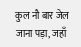कुल नौ बार जेल जाना पड़ा, जहाँ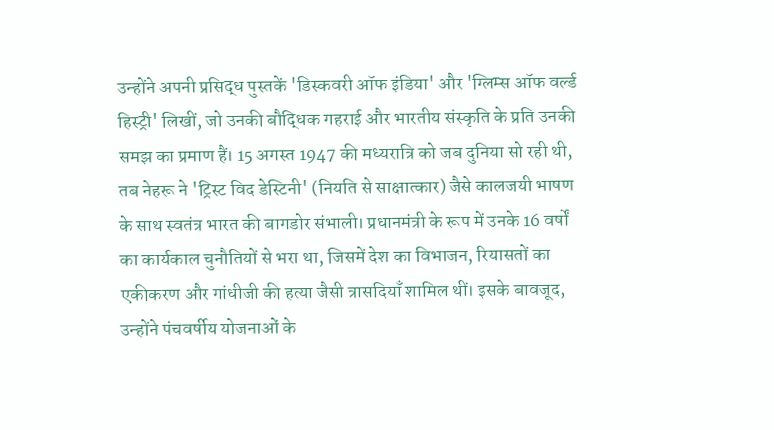उन्होंने अपनी प्रसिद्ध पुस्तकें 'डिस्कवरी ऑफ इंडिया' और 'ग्लिम्स ऑफ वर्ल्ड हिस्ट्री' लिखीं, जो उनकी बौद्धिक गहराई और भारतीय संस्कृति के प्रति उनकी समझ का प्रमाण हैं। 15 अगस्त 1947 की मध्यरात्रि को जब दुनिया सो रही थी, तब नेहरू ने 'ट्रिस्ट विद डेस्टिनी' (नियति से साक्षात्कार) जैसे कालजयी भाषण के साथ स्वतंत्र भारत की बागडोर संभाली। प्रधानमंत्री के रूप में उनके 16 वर्षों का कार्यकाल चुनौतियों से भरा था, जिसमें देश का विभाजन, रियासतों का एकीकरण और गांधीजी की हत्या जैसी त्रासदियाँ शामिल थीं। इसके बावजूद, उन्होंने पंचवर्षीय योजनाओं के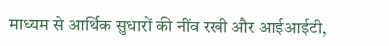माध्यम से आर्थिक सुधारों की नींव रखी और आईआईटी,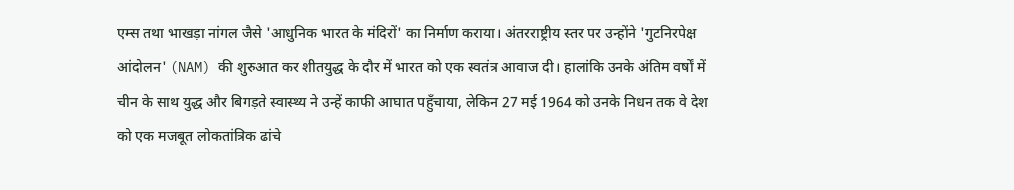एम्स तथा भाखड़ा नांगल जैसे 'आधुनिक भारत के मंदिरों' का निर्माण कराया। अंतरराष्ट्रीय स्तर पर उन्होंने 'गुटनिरपेक्ष आंदोलन' (NAM) की शुरुआत कर शीतयुद्ध के दौर में भारत को एक स्वतंत्र आवाज दी। हालांकि उनके अंतिम वर्षों में चीन के साथ युद्ध और बिगड़ते स्वास्थ्य ने उन्हें काफी आघात पहुँचाया, लेकिन 27 मई 1964 को उनके निधन तक वे देश को एक मजबूत लोकतांत्रिक ढांचे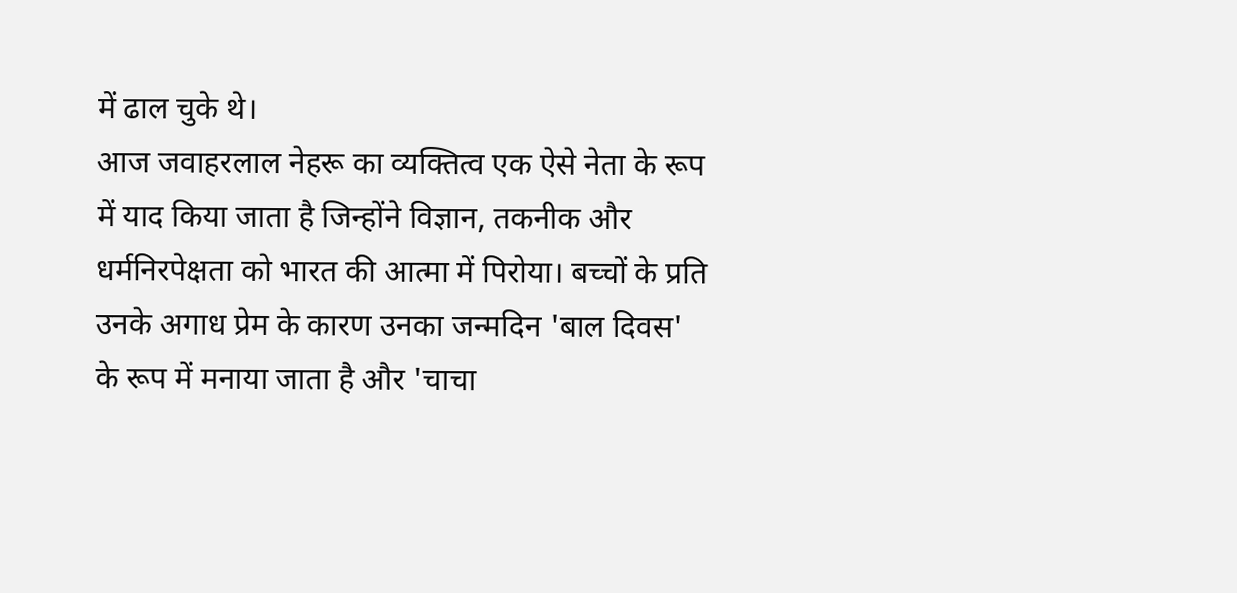में ढाल चुके थे।
आज जवाहरलाल नेहरू का व्यक्तित्व एक ऐसे नेता के रूप में याद किया जाता है जिन्होंने विज्ञान, तकनीक और धर्मनिरपेक्षता को भारत की आत्मा में पिरोया। बच्चों के प्रति उनके अगाध प्रेम के कारण उनका जन्मदिन 'बाल दिवस' के रूप में मनाया जाता है और 'चाचा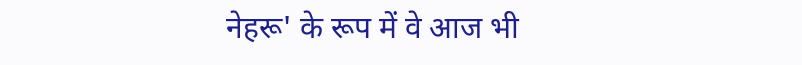नेहरू' के रूप में वे आज भी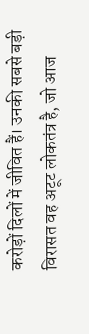करोड़ों दिलों में जीवित हैं। उनकी सबसे बड़ी विरासत वह अटूट लोकतंत्र है, जो आज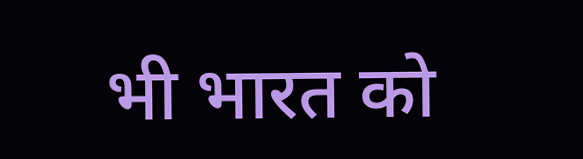भी भारत को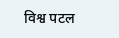विश्व पटल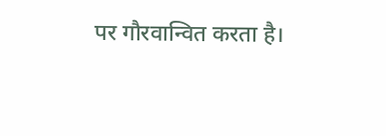पर गौरवान्वित करता है।